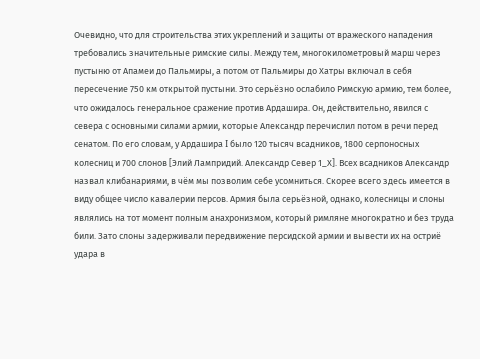Очевидно, что для строительства этих укреплений и защиты от вражеского нападения требовались значительные римские силы. Между тем, многокилометровый марш через пустыню от Апамеи до Пальмиры, а потом от Пальмиры до Хатры включал в себя пересечение 750 км открытой пустыни. Это серьёзно ослабило Римскую армию, тем более, что ожидалось генеральное сражение против Ардашира. Он, действительно, явился с севера с основными силами армии, которые Александр перечислил потом в речи перед сенатом. По его словам, у Ардашира I было 120 тысяч всадников, 1800 серпоносных колесниц и 700 слонов [Элий Лампридий. Александр Север 1_Х]. Всех всадников Александр назвал клибанариями, в чём мы позволим себе усомниться. Скорее всего здесь имеется в виду общее число кавалерии персов. Армия была серьёзной, однако, колесницы и слоны являлись на тот момент полным анахронизмом, который римляне многократно и без труда били. Зато слоны задерживали передвижение персидской армии и вывести их на остриё удара в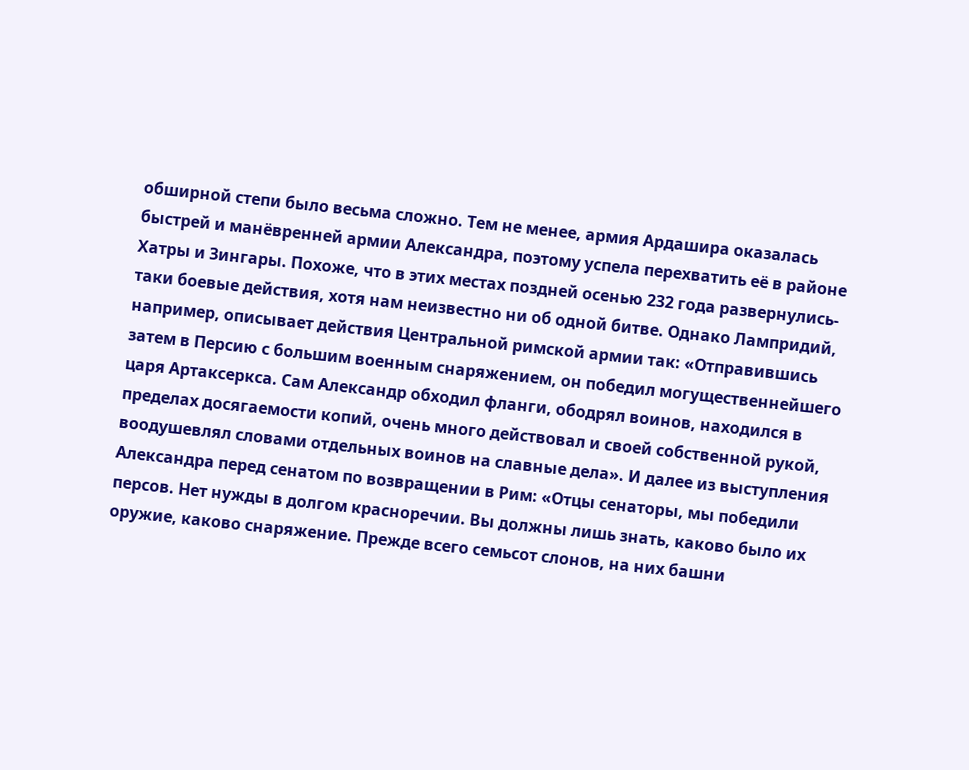обширной степи было весьма сложно. Тем не менее, армия Ардашира оказалась быстрей и манёвренней армии Александра, поэтому успела перехватить её в районе Хатры и Зингары. Похоже, что в этих местах поздней осенью 232 года развернулись-таки боевые действия, хотя нам неизвестно ни об одной битве. Однако Лампридий, например, описывает действия Центральной римской армии так: «Отправившись затем в Персию с большим военным снаряжением, он победил могущественнейшего царя Артаксеркса. Сам Александр обходил фланги, ободрял воинов, находился в пределах досягаемости копий, очень много действовал и своей собственной рукой, воодушевлял словами отдельных воинов на славные дела». И далее из выступления Александра перед сенатом по возвращении в Рим: «Отцы сенаторы, мы победили персов. Нет нужды в долгом красноречии. Вы должны лишь знать, каково было их оружие, каково снаряжение. Прежде всего семьсот слонов, на них башни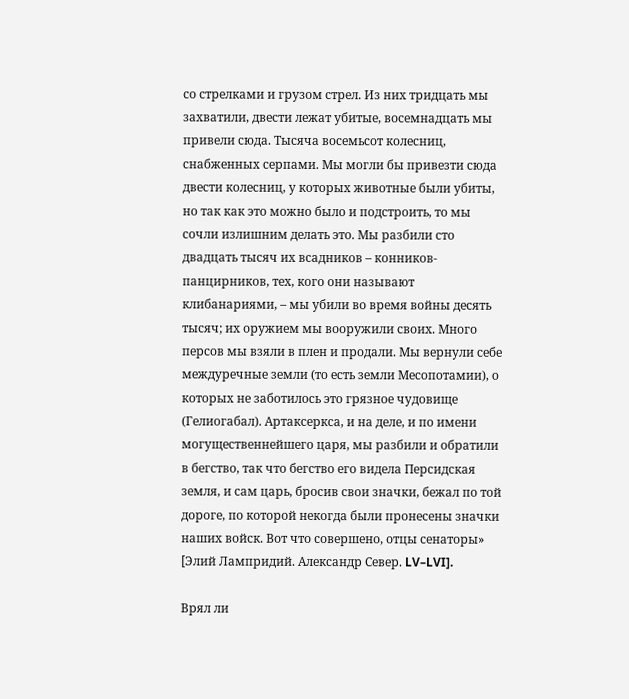со стрелками и грузом стрел. Из них тридцать мы захватили, двести лежат убитые, восемнадцать мы привели сюда. Тысяча восемьсот колесниц, снабженных серпами. Мы могли бы привезти сюда двести колесниц, у которых животные были убиты, но так как это можно было и подстроить, то мы сочли излишним делать это. Мы разбили сто двадцать тысяч их всадников – конников-панцирников, тех, кого они называют клибанариями, – мы убили во время войны десять тысяч; их оружием мы вооружили своих. Много персов мы взяли в плен и продали. Мы вернули себе междуречные земли (то есть земли Месопотамии), о которых не заботилось это грязное чудовище (Гелиогабал). Артаксеркса, и на деле, и по имени могущественнейшего царя, мы разбили и обратили в бегство, так что бегство его видела Персидская земля, и сам царь, бросив свои значки, бежал по той дороге, по которой некогда были пронесены значки наших войск. Вот что совершено, отцы сенаторы» [Элий Лампридий. Александр Север. LV–LVI].

Врял ли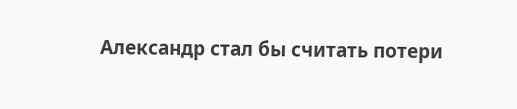Александр стал бы считать потери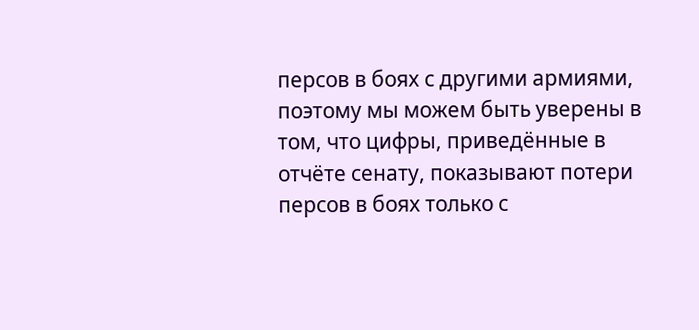персов в боях с другими армиями, поэтому мы можем быть уверены в том, что цифры, приведённые в отчёте сенату, показывают потери персов в боях только с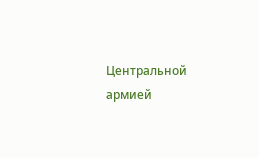Центральной армией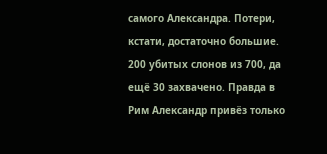самого Александра. Потери, кстати, достаточно большие. 200 убитых слонов из 700, да ещё 30 захвачено. Правда в Рим Александр привёз только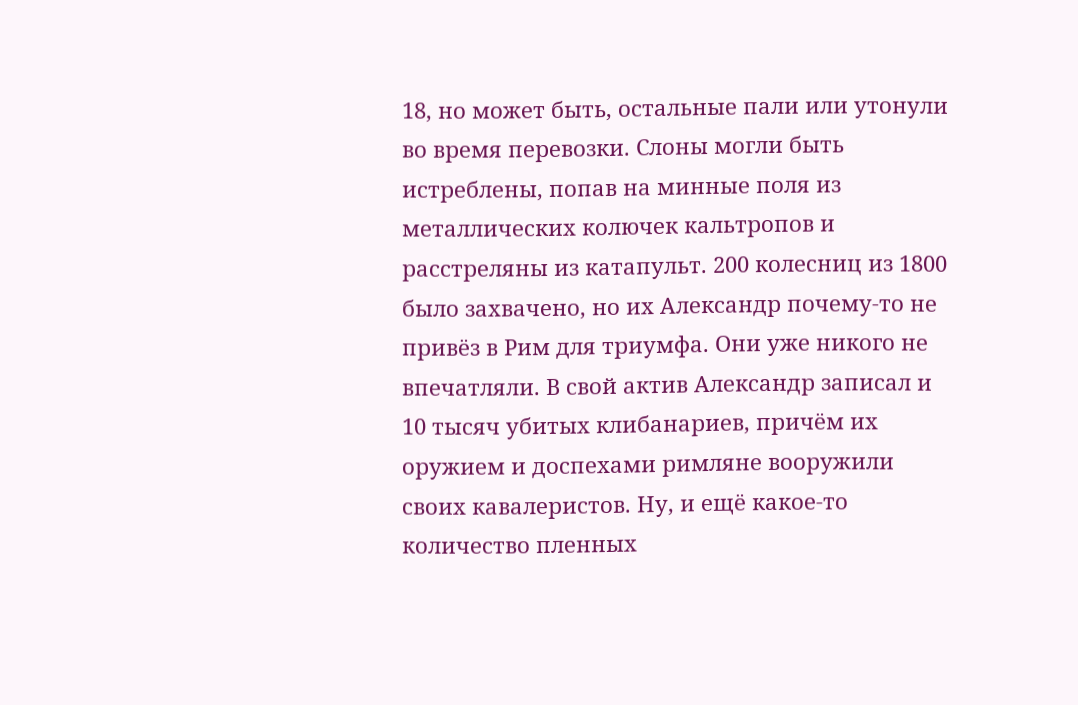18, но может быть, остальные пали или утонули во время перевозки. Слоны могли быть истреблены, попав на минные поля из металлических колючек кальтропов и расстреляны из катапульт. 200 колесниц из 1800 было захвачено, но их Александр почему-то не привёз в Рим для триумфа. Они уже никого не впечатляли. В свой актив Александр записал и 10 тысяч убитых клибанариев, причём их оружием и доспехами римляне вооружили своих кавалеристов. Ну, и ещё какое-то количество пленных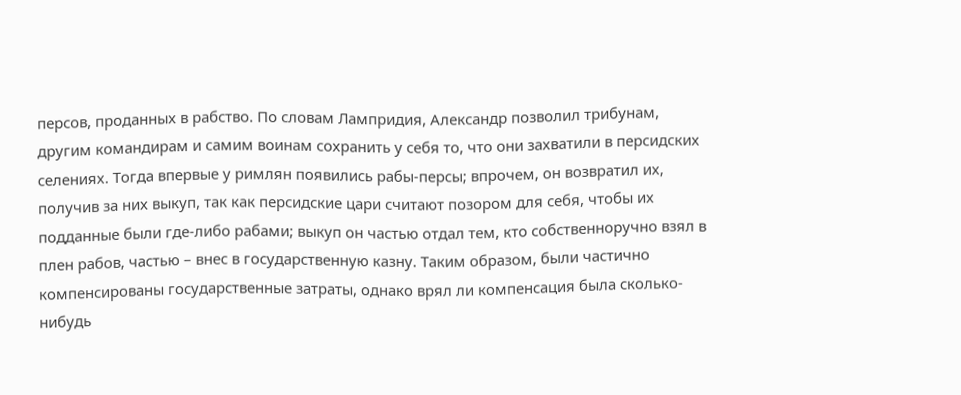персов, проданных в рабство. По словам Лампридия, Александр позволил трибунам, другим командирам и самим воинам сохранить у себя то, что они захватили в персидских селениях. Тогда впервые у римлян появились рабы-персы; впрочем, он возвратил их, получив за них выкуп, так как персидские цари считают позором для себя, чтобы их подданные были где-либо рабами; выкуп он частью отдал тем, кто собственноручно взял в плен рабов, частью – внес в государственную казну. Таким образом, были частично компенсированы государственные затраты, однако врял ли компенсация была сколько-нибудь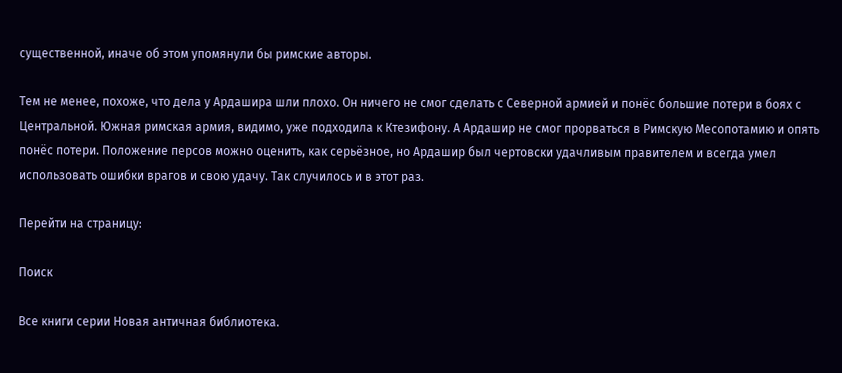существенной, иначе об этом упомянули бы римские авторы.

Тем не менее, похоже, что дела у Ардашира шли плохо. Он ничего не смог сделать с Северной армией и понёс большие потери в боях с Центральной. Южная римская армия, видимо, уже подходила к Ктезифону. А Ардашир не смог прорваться в Римскую Месопотамию и опять понёс потери. Положение персов можно оценить, как серьёзное, но Ардашир был чертовски удачливым правителем и всегда умел использовать ошибки врагов и свою удачу. Так случилось и в этот раз.

Перейти на страницу:

Поиск

Все книги серии Новая античная библиотека.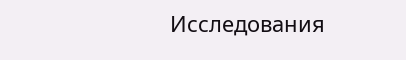Исследования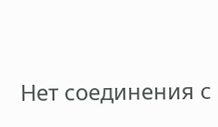Нет соединения с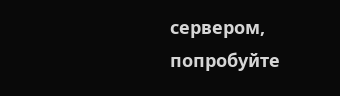сервером, попробуйте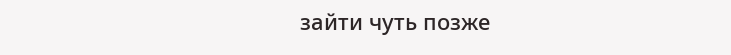зайти чуть позже